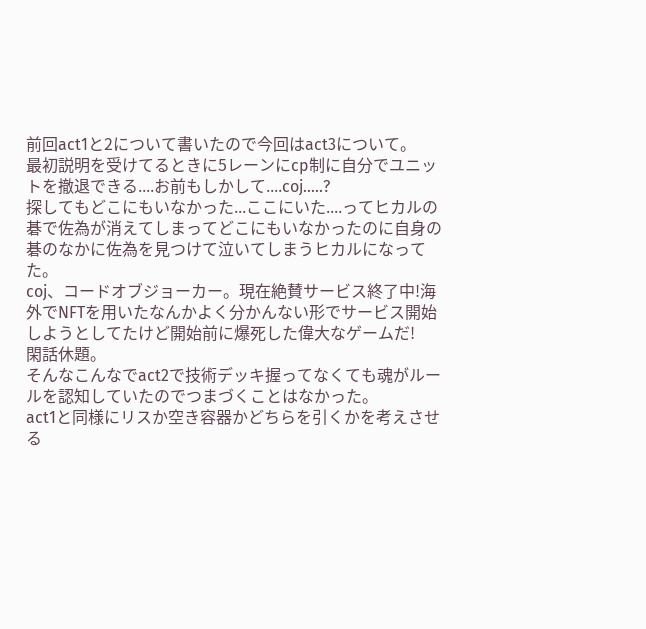前回act1と2について書いたので今回はact3について。
最初説明を受けてるときに5レーンにcp制に自分でユニットを撤退できる....お前もしかして....coj.....?
探してもどこにもいなかった...ここにいた....ってヒカルの碁で佐為が消えてしまってどこにもいなかったのに自身の碁のなかに佐為を見つけて泣いてしまうヒカルになってた。
coj、コードオブジョーカー。現在絶賛サービス終了中!海外でNFTを用いたなんかよく分かんない形でサービス開始しようとしてたけど開始前に爆死した偉大なゲームだ!
閑話休題。
そんなこんなでact2で技術デッキ握ってなくても魂がルールを認知していたのでつまづくことはなかった。
act1と同様にリスか空き容器かどちらを引くかを考えさせる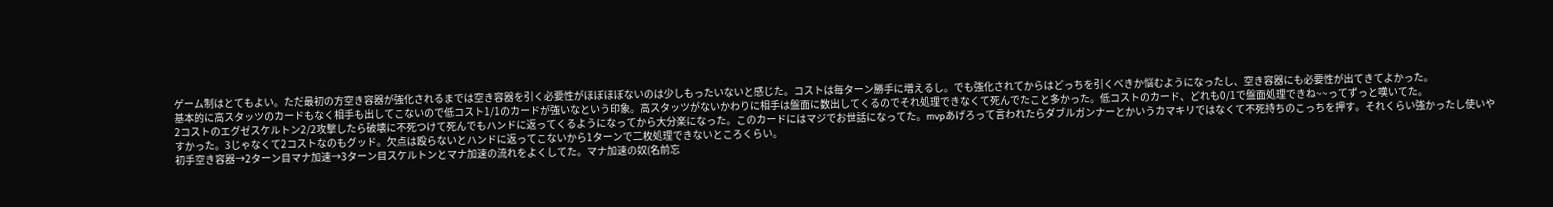ゲーム制はとてもよい。ただ最初の方空き容器が強化されるまでは空き容器を引く必要性がほぼほぼないのは少しもったいないと感じた。コストは毎ターン勝手に増えるし。でも強化されてからはどっちを引くべきか悩むようになったし、空き容器にも必要性が出てきてよかった。
基本的に高スタッツのカードもなく相手も出してこないので低コスト1/1のカードが強いなという印象。高スタッツがないかわりに相手は盤面に数出してくるのでそれ処理できなくて死んでたこと多かった。低コストのカード、どれも0/1で盤面処理できね~~ってずっと嘆いてた。
2コストのエグゼスケルトン2/2攻撃したら破壊に不死つけて死んでもハンドに返ってくるようになってから大分楽になった。このカードにはマジでお世話になってた。mvpあげろって言われたらダブルガンナーとかいうカマキリではなくて不死持ちのこっちを押す。それくらい強かったし使いやすかった。3じゃなくて2コストなのもグッド。欠点は殴らないとハンドに返ってこないから1ターンで二枚処理できないところくらい。
初手空き容器→2ターン目マナ加速→3ターン目スケルトンとマナ加速の流れをよくしてた。マナ加速の奴(名前忘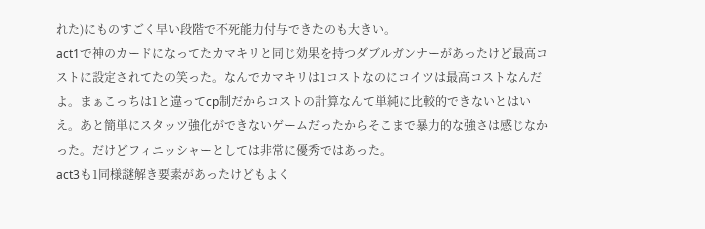れた)にものすごく早い段階で不死能力付与できたのも大きい。
act1で神のカードになってたカマキリと同じ効果を持つダブルガンナーがあったけど最高コストに設定されてたの笑った。なんでカマキリは1コストなのにコイツは最高コストなんだよ。まぁこっちは1と違ってcp制だからコストの計算なんて単純に比較的できないとはいえ。あと簡単にスタッツ強化ができないゲームだったからそこまで暴力的な強さは感じなかった。だけどフィニッシャーとしては非常に優秀ではあった。
act3も1同様謎解き要素があったけどもよく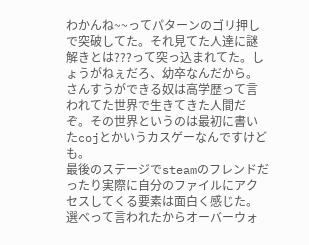わかんね~~ってパターンのゴリ押しで突破してた。それ見てた人達に謎解きとは???って突っ込まれてた。しょうがねぇだろ、幼卒なんだから。さんすうができる奴は高学歴って言われてた世界で生きてきた人間だぞ。その世界というのは最初に書いたcojとかいうカスゲーなんですけども。
最後のステージでsteamのフレンドだったり実際に自分のファイルにアクセスしてくる要素は面白く感じた。選べって言われたからオーバーウォ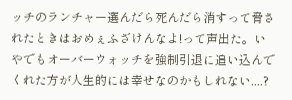ッチのランチャー選んだら死んだら消すって脅されたときはおめぇふざけんなよ!って声出た。いやでもオーバーウォッチを強制引退に追い込んでくれた方が人生的には幸せなのかもしれない....?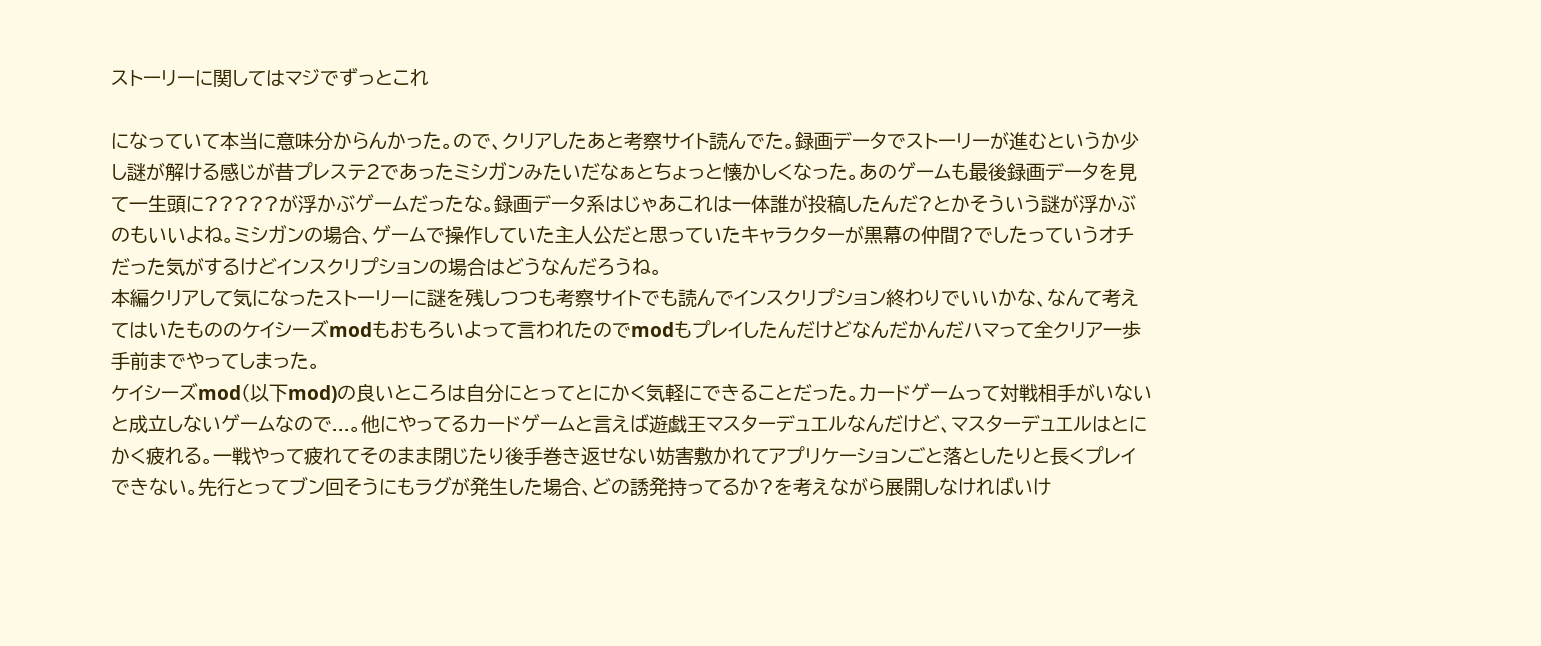ストーリーに関してはマジでずっとこれ

になっていて本当に意味分からんかった。ので、クリアしたあと考察サイト読んでた。録画データでストーリーが進むというか少し謎が解ける感じが昔プレステ2であったミシガンみたいだなぁとちょっと懐かしくなった。あのゲームも最後録画データを見て一生頭に?????が浮かぶゲームだったな。録画データ系はじゃあこれは一体誰が投稿したんだ?とかそういう謎が浮かぶのもいいよね。ミシガンの場合、ゲームで操作していた主人公だと思っていたキャラクターが黒幕の仲間?でしたっていうオチだった気がするけどインスクリプションの場合はどうなんだろうね。
本編クリアして気になったストーリーに謎を残しつつも考察サイトでも読んでインスクリプション終わりでいいかな、なんて考えてはいたもののケイシーズmodもおもろいよって言われたのでmodもプレイしたんだけどなんだかんだハマって全クリア一歩手前までやってしまった。
ケイシーズmod(以下mod)の良いところは自分にとってとにかく気軽にできることだった。カードゲームって対戦相手がいないと成立しないゲームなので...。他にやってるカードゲームと言えば遊戯王マスターデュエルなんだけど、マスターデュエルはとにかく疲れる。一戦やって疲れてそのまま閉じたり後手巻き返せない妨害敷かれてアプリケーションごと落としたりと長くプレイできない。先行とってブン回そうにもラグが発生した場合、どの誘発持ってるか?を考えながら展開しなければいけ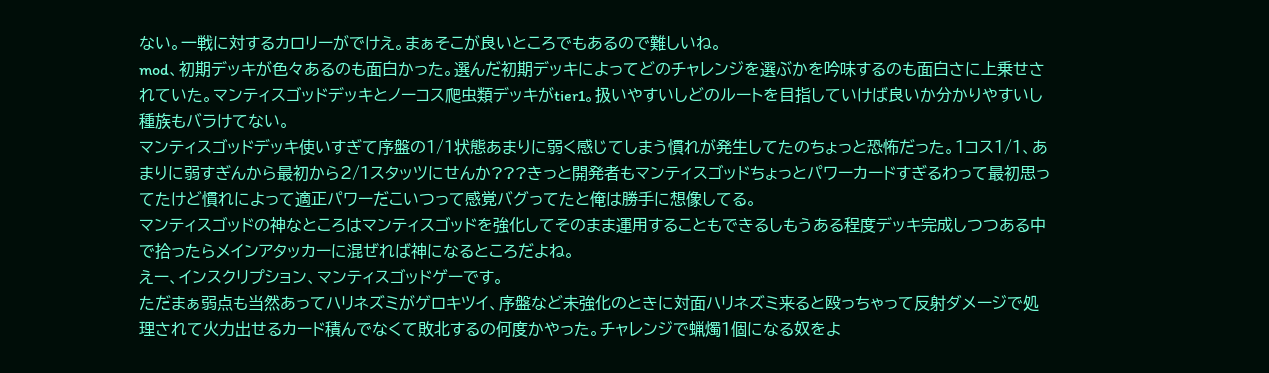ない。一戦に対するカロリーがでけえ。まぁそこが良いところでもあるので難しいね。
mod、初期デッキが色々あるのも面白かった。選んだ初期デッキによってどのチャレンジを選ぶかを吟味するのも面白さに上乗せされていた。マンティスゴッドデッキとノーコス爬虫類デッキがtier1。扱いやすいしどのルートを目指していけば良いか分かりやすいし種族もバラけてない。
マンティスゴッドデッキ使いすぎて序盤の1/1状態あまりに弱く感じてしまう慣れが発生してたのちょっと恐怖だった。1コス1/1、あまりに弱すぎんから最初から2/1スタッツにせんか???きっと開発者もマンティスゴッドちょっとパワーカードすぎるわって最初思ってたけど慣れによって適正パワーだこいつって感覚バグってたと俺は勝手に想像してる。
マンティスゴッドの神なところはマンティスゴッドを強化してそのまま運用することもできるしもうある程度デッキ完成しつつある中で拾ったらメインアタッカーに混ぜれば神になるところだよね。
えー、インスクリプション、マンティスゴッドゲーです。
ただまぁ弱点も当然あってハリネズミがゲロキツイ、序盤など未強化のときに対面ハリネズミ来ると殴っちゃって反射ダメージで処理されて火力出せるカード積んでなくて敗北するの何度かやった。チャレンジで蝋燭1個になる奴をよ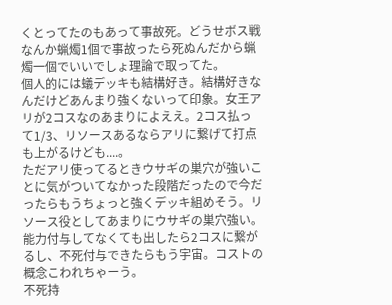くとってたのもあって事故死。どうせボス戦なんか蝋燭1個で事故ったら死ぬんだから蝋燭一個でいいでしょ理論で取ってた。
個人的には蟻デッキも結構好き。結構好きなんだけどあんまり強くないって印象。女王アリが2コスなのあまりによええ。2コス払って1/3、リソースあるならアリに繋げて打点も上がるけども....。
ただアリ使ってるときウサギの巣穴が強いことに気がついてなかった段階だったので今だったらもうちょっと強くデッキ組めそう。リソース役としてあまりにウサギの巣穴強い。能力付与してなくても出したら2コスに繋がるし、不死付与できたらもう宇宙。コストの概念こわれちゃーう。
不死持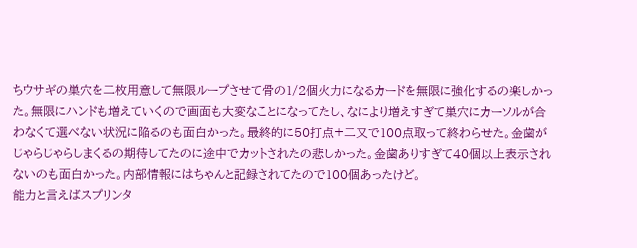ちウサギの巣穴を二枚用意して無限ループさせて骨の1/2個火力になるカードを無限に強化するの楽しかった。無限にハンドも増えていくので画面も大変なことになってたし、なにより増えすぎて巣穴にカーソルが合わなくて選べない状況に陥るのも面白かった。最終的に50打点+二又で100点取って終わらせた。金歯がじゃらじゃらしまくるの期待してたのに途中でカットされたの悲しかった。金歯ありすぎて40個以上表示されないのも面白かった。内部情報にはちゃんと記録されてたので100個あったけど。
能力と言えばスプリンタ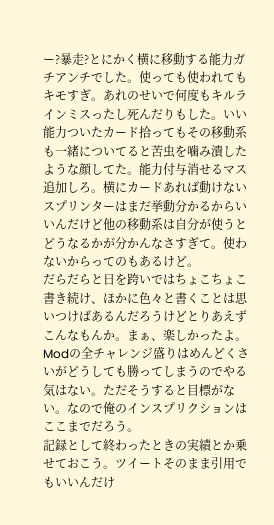ー?暴走?とにかく横に移動する能力ガチアンチでした。使っても使われてもキモすぎ。あれのせいで何度もキルラインミスったし死んだりもした。いい能力ついたカード拾ってもその移動系も一緒についてると苦虫を噛み潰したような顔してた。能力付与消せるマス追加しろ。横にカードあれば動けないスプリンターはまだ挙動分かるからいいんだけど他の移動系は自分が使うとどうなるかが分かんなさすぎて。使わないからってのもあるけど。
だらだらと日を跨いではちょこちょこ書き続け、ほかに色々と書くことは思いつけばあるんだろうけどとりあえずこんなもんか。まぁ、楽しかったよ。Modの全チャレンジ盛りはめんどくさいがどうしても勝ってしまうのでやる気はない。ただそうすると目標がない。なので俺のインスプリクションはここまでだろう。
記録として終わったときの実績とか乗せておこう。ツイートそのまま引用でもいいんだけ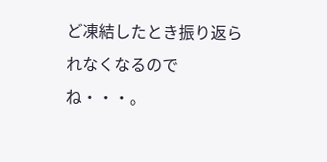ど凍結したとき振り返られなくなるのでね・・・。